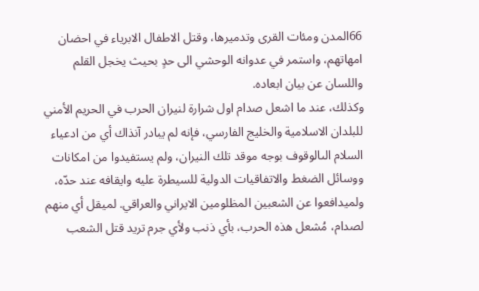66المدن ومئات القرى وتدميرها، وقتل الاطفال الابرياء في احضان امهاتهم، واستمر في عدوانه الوحشي الى حدٍ بحيث يخجل القلم واللسان عن بيان ابعاده.
وكذلك، عند ما اشعل صدام اول شرارة لنيران الحرب في الحريم الأمني للبلدان الاسلامية والخليج الفارسي، فإنه لم يبادر آنذاك أي من ادعياء السلام الىالوقوف بوجه موقد تلك النيران، ولم يستفيدوا من امكانات ووسائل الضغط والاتفاقيات الدولية للسيطرة عليه وايقافه عند حدّه، ولميدافعوا عن الشعبين المظلومين الايراني والعراقي. لميقل أي منهم لصدام، مُشعل هذه الحرب، بأي ذنب ولأي جرم تريد قتل الشعب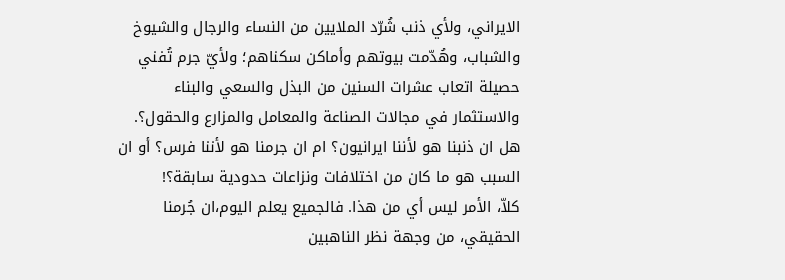الايراني، ولأي ذنب شُرّد الملايين من النساء والرجال والشيوخ والشباب، وهُدّمت بيوتهم وأماكن سكناهم؛ ولأيّ جرم تُفني حصيلة اتعاب عشرات السنين من البذل والسعي والبناء والاستثمار في مجالات الصناعة والمعامل والمزارع والحقول؟.
هل ان ذنبنا هو لأننا ايرانيون؟ ام ان جرمنا هو لأننا فرس؟ أو ان السبب هو ما كان من اختلافات ونزاعات حدودية سابقة؟!
كلاّ، الأمر ليس أي من هذا. فالجميع يعلم اليوم،ان جُرمنا الحقيقي، من وجهة نظر الناهبين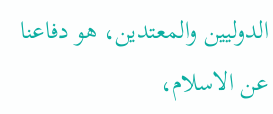الدوليين والمعتدين، هو دفاعنا عن الاسلام،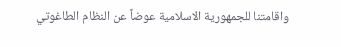واقامتنا للجمهورية الاسلامية عوضاً عن النظام الطاغوتي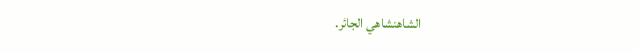الشاهنشاهي الجائر.